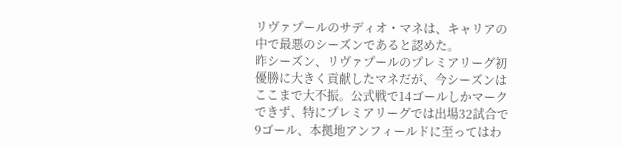リヴァプールのサディオ・マネは、キャリアの中で最悪のシーズンであると認めた。
昨シーズン、リヴァプールのプレミアリーグ初優勝に大きく貢献したマネだが、今シーズンはここまで大不振。公式戦で14ゴールしかマークできず、特にプレミアリーグでは出場32試合で9ゴール、本拠地アンフィールドに至ってはわ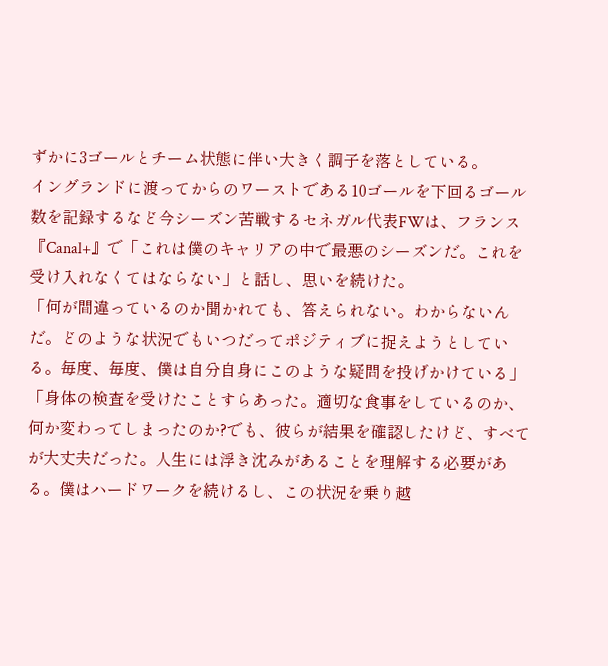ずかに3ゴールとチーム状態に伴い大きく調子を落としている。
イングランドに渡ってからのワーストである10ゴールを下回るゴール数を記録するなど今シーズン苦戦するセネガル代表FWは、フランス『Canal+』で「これは僕のキャリアの中で最悪のシーズンだ。これを受け入れなくてはならない」と話し、思いを続けた。
「何が間違っているのか聞かれても、答えられない。わからないんだ。どのような状況でもいつだってポジティブに捉えようとしている。毎度、毎度、僕は自分自身にこのような疑問を投げかけている」
「身体の検査を受けたことすらあった。適切な食事をしているのか、何か変わってしまったのか?でも、彼らが結果を確認したけど、すべてが大丈夫だった。人生には浮き沈みがあることを理解する必要がある。僕はハードワークを続けるし、この状況を乗り越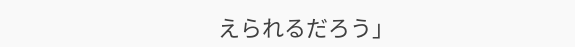えられるだろう」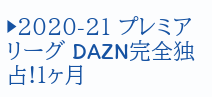▶2020-21 プレミアリーグ DAZN完全独占!1ヶ月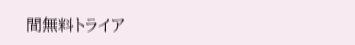間無料トライア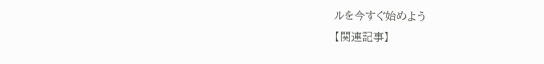ルを今すぐ始めよう
【関連記事】